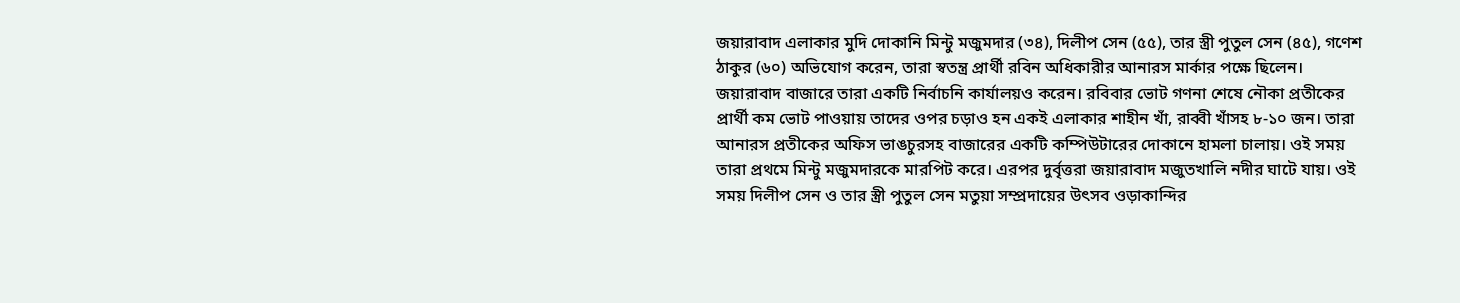জয়ারাবাদ এলাকার মুদি দোকানি মিন্টু মজুমদার (৩৪), দিলীপ সেন (৫৫), তার স্ত্রী পুতুল সেন (৪৫), গণেশ ঠাকুর (৬০) অভিযোগ করেন, তারা স্বতন্ত্র প্রার্থী রবিন অধিকারীর আনারস মার্কার পক্ষে ছিলেন। জয়ারাবাদ বাজারে তারা একটি নির্বাচনি কার্যালয়ও করেন। রবিবার ভোট গণনা শেষে নৌকা প্রতীকের প্রার্থী কম ভোট পাওয়ায় তাদের ওপর চড়াও হন একই এলাকার শাহীন খাঁ, রাব্বী খাঁসহ ৮-১০ জন। তারা আনারস প্রতীকের অফিস ভাঙচুরসহ বাজারের একটি কম্পিউটারের দোকানে হামলা চালায়। ওই সময় তারা প্রথমে মিন্টু মজুমদারকে মারপিট করে। এরপর দুর্বৃত্তরা জয়ারাবাদ মজুতখালি নদীর ঘাটে যায়। ওই সময় দিলীপ সেন ও তার স্ত্রী পুতুল সেন মতুয়া সম্প্রদায়ের উৎসব ওড়াকান্দির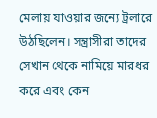মেলায় যাওয়ার জন্যে ট্রলারে উঠছিলেন। সন্ত্রাসীরা তাদের সেখান থেকে নামিয়ে মারধর করে এবং কেন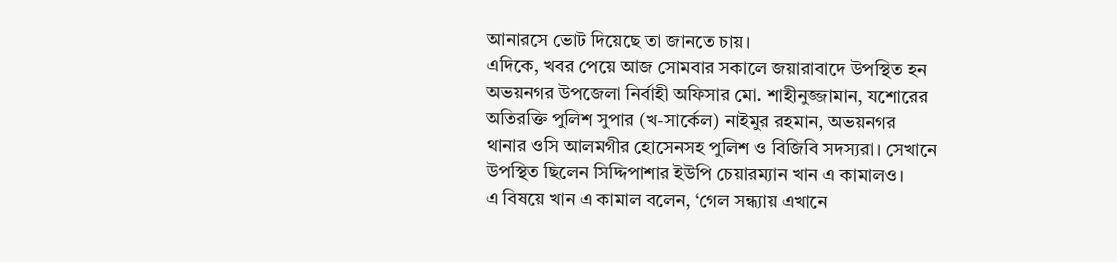আনারসে ভোট দিয়েছে তা জানতে চায়।
এদিকে, খবর পেয়ে আজ সোমবার সকালে জয়ারাবাদে উপস্থিত হন অভয়নগর উপজেলা নির্বাহী অফিসার মো. শাহীনুজ্জামান, যশোরের অতিরক্তি পুলিশ সুপার (খ-সার্কেল) নাইমুর রহমান, অভয়নগর থানার ওসি আলমগীর হোসেনসহ পুলিশ ও বিজিবি সদস্যরা। সেখানে উপস্থিত ছিলেন সিদ্দিপাশার ইউপি চেয়ারম্যান খান এ কামালও।
এ বিষয়ে খান এ কামাল বলেন, ‘গেল সন্ধ্যায় এখানে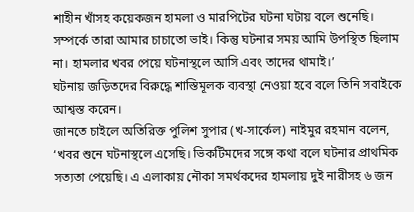শাহীন খাঁসহ কয়েকজন হামলা ও মারপিটের ঘটনা ঘটায় বলে শুনেছি। সম্পর্কে তারা আমার চাচাতো ভাই। কিন্তু ঘটনার সময় আমি উপস্থিত ছিলাম না। হামলার খবর পেয়ে ঘটনাস্থলে আসি এবং তাদের থামাই।’
ঘটনায় জড়িতদের বিরুদ্ধে শাস্তিমূলক ব্যবস্থা নেওয়া হবে বলে তিনি সবাইকে আশ্বস্ত করেন।
জানতে চাইলে অতিরিক্ত পুলিশ সুপার (খ-সার্কেল) নাইমুর রহমান বলেন, ‘খবর শুনে ঘটনাস্থলে এসেছি। ভিকটিমদের সঙ্গে কথা বলে ঘটনার প্রাথমিক সত্যতা পেয়েছি। এ এলাকায় নৌকা সমর্থকদের হামলায় দুই নারীসহ ৬ জন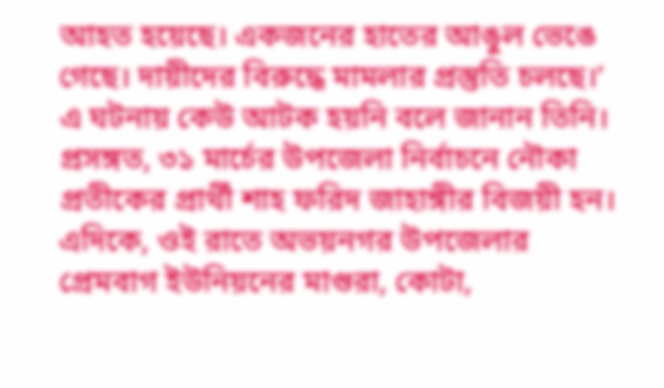আহত হয়েছে। একজনের হাতের আঙুল ভেঙে গেছে। দায়ীদের বিরুদ্ধে মামলার প্রস্তুতি চলছে।’ এ ঘটনায় কেউ আটক হয়নি বলে জানান তিনি।
প্রসঙ্গত, ৩১ মার্চের উপজেলা নির্বাচনে নৌকা প্রতীকের প্রার্থী শাহ ফরিদ জাহাঙ্গীর বিজয়ী হন।
এদিকে, ওই রাতে অভয়নগর উপজেলার প্রেমবাগ ইউনিয়নের মাগুরা, কোটা,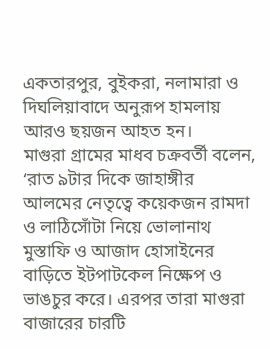একতারপুর, বুইকরা, নলামারা ও দিঘলিয়াবাদে অনুরূপ হামলায় আরও ছয়জন আহত হন।
মাগুরা গ্রামের মাধব চক্রবর্তী বলেন, ‘রাত ৯টার দিকে জাহাঙ্গীর আলমের নেতৃত্বে কয়েকজন রামদা ও লাঠিসোঁটা নিয়ে ভোলানাথ মুস্তাফি ও আজাদ হোসাইনের বাড়িতে ইটপাটকেল নিক্ষেপ ও ভাঙচুর করে। এরপর তারা মাগুরা বাজারের চারটি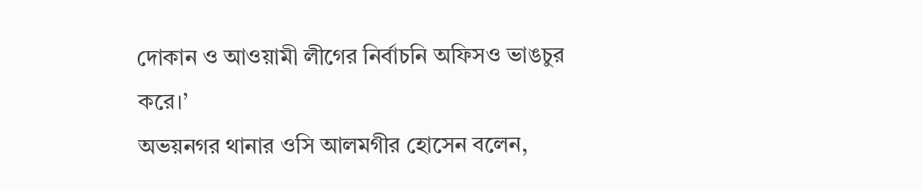দোকান ও আওয়ামী লীগের নির্বাচনি অফিসও ভাঙচুর করে।’
অভয়নগর থানার ওসি আলমগীর হোসেন বলেন,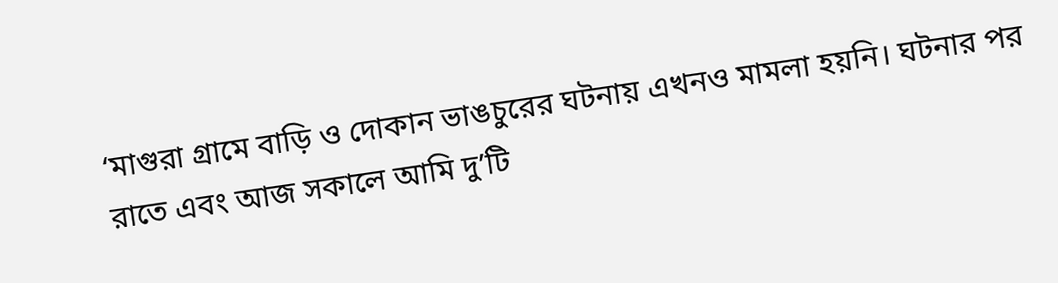‘মাগুরা গ্রামে বাড়ি ও দোকান ভাঙচুরের ঘটনায় এখনও মামলা হয়নি। ঘটনার পর রাতে এবং আজ সকালে আমি দু’টি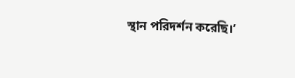স্থান পরিদর্শন করেছি।’